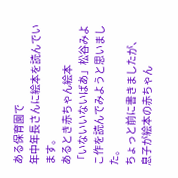ある保育園で
年中年長さんに絵本を読んでいます。
あるとき赤ちゃん絵本
「いないいないばあ」松谷みよこ作を読んでみようと思いました。
ちょっと前に書きましたが、
息子が絵本の赤ちゃん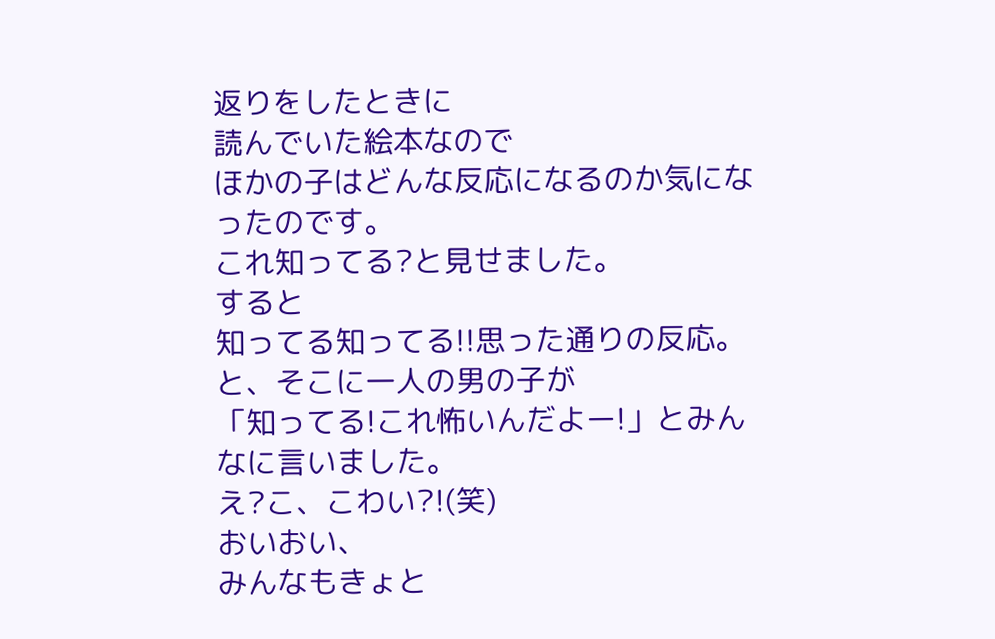返りをしたときに
読んでいた絵本なので
ほかの子はどんな反応になるのか気になったのです。
これ知ってる?と見せました。
すると
知ってる知ってる!!思った通りの反応。
と、そこに一人の男の子が
「知ってる!これ怖いんだよー!」とみんなに言いました。
え?こ、こわい?!(笑)
おいおい、
みんなもきょと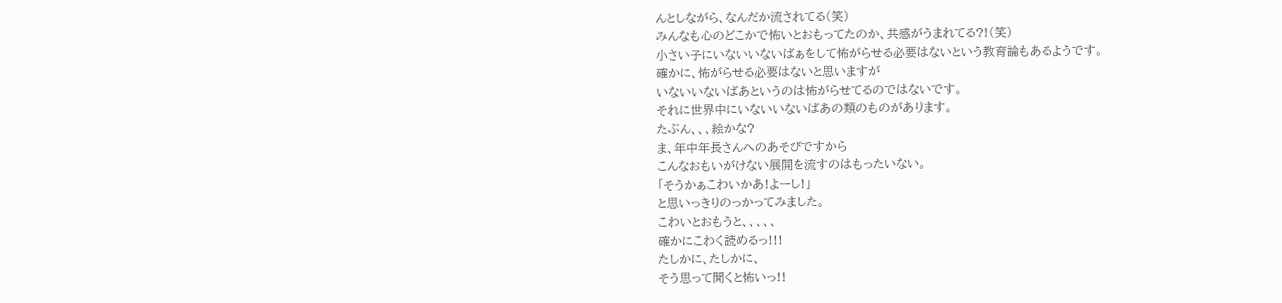んとしながら、なんだか流されてる(笑)
みんなも心のどこかで怖いとおもってたのか、共感がうまれてる?!(笑)
小さい子にいないいないばぁをして怖がらせる必要はないという教育論もあるようです。
確かに、怖がらせる必要はないと思いますが
いないいないばあというのは怖がらせてるのではないです。
それに世界中にいないいないばあの類のものがあります。
たぶん、、、絵かな?
ま、年中年長さんへのあそびですから
こんなおもいがけない展開を流すのはもったいない。
「そうかぁこわいかあ!よーし!」
と思いっきりのっかってみました。
こわいとおもうと、、、、、
確かにこわく読めるっ!!!
たしかに、たしかに、
そう思って聞くと怖いっ!!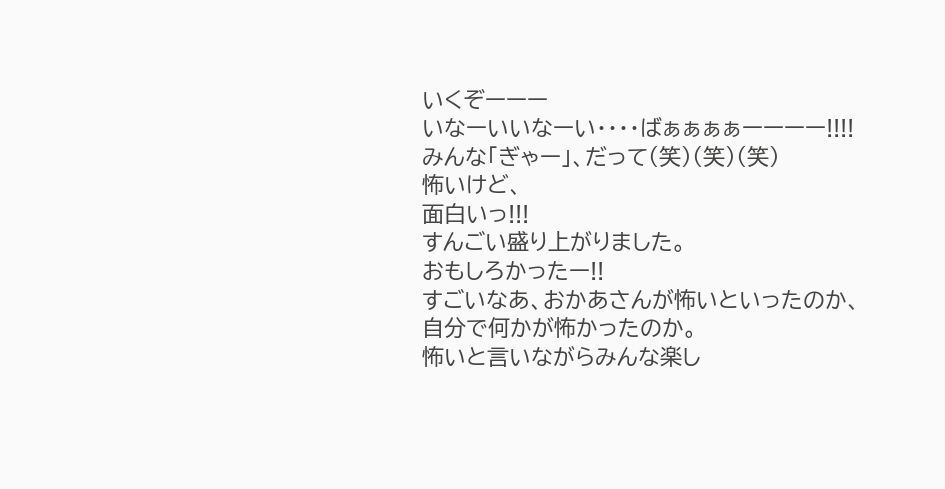いくぞーーー
いなーいいなーい・・・・ばぁぁぁぁーーーー!!!!
みんな「ぎゃー」、だって(笑)(笑)(笑)
怖いけど、
面白いっ!!!
すんごい盛り上がりました。
おもしろかったー!!
すごいなあ、おかあさんが怖いといったのか、
自分で何かが怖かったのか。
怖いと言いながらみんな楽し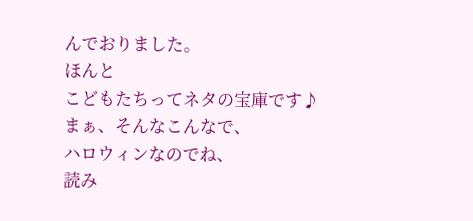んでおりました。
ほんと
こどもたちってネタの宝庫です♪
まぁ、そんなこんなで、
ハロウィンなのでね、
読み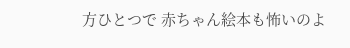方ひとつで 赤ちゃん絵本も怖いのよ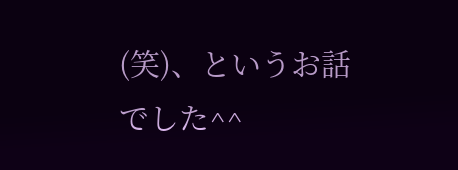(笑)、というお話でした^^